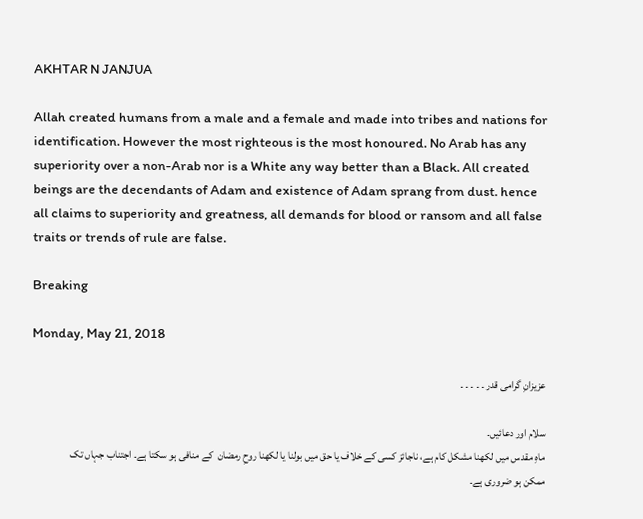AKHTAR N JANJUA

Allah created humans from a male and a female and made into tribes and nations for identification. However the most righteous is the most honoured. No Arab has any superiority over a non-Arab nor is a White any way better than a Black. All created beings are the decendants of Adam and existence of Adam sprang from dust. hence all claims to superiority and greatness, all demands for blood or ransom and all false traits or trends of rule are false.

Breaking

Monday, May 21, 2018

عزیزانِ گرامی قدر ۔ ۔ ۔ ۔ ۔

سلام اور دعائیں۔
ماہِ مقدس میں لکھنا مشکل کام ہے، ناجائز کسی کے خلاف یا حق میں بولنا یا لکھنا روحِ رمضان  کے منافی ہو سکتا ہے۔ اجتناب جہاں تک ممکن ہو ضروری ہے۔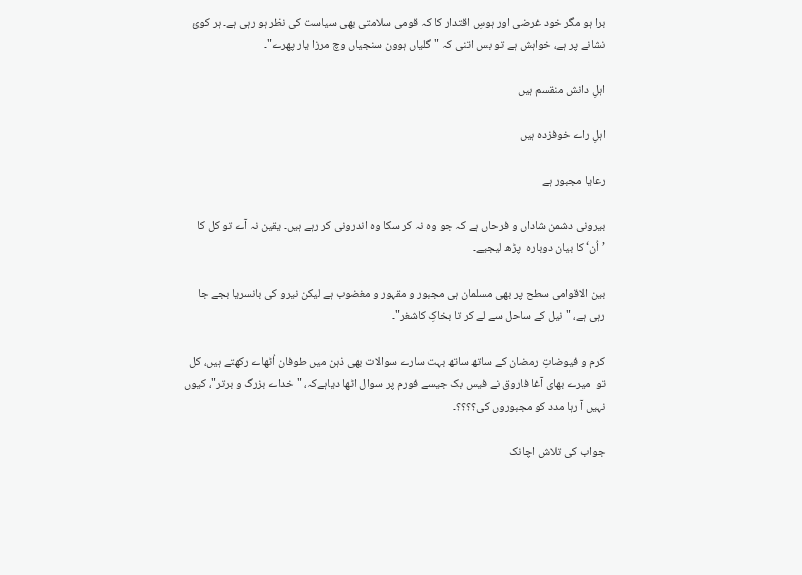برا ہو مگر خود غرضی اور ہوسِ اقتدار کا کہ قومی سلامتی بھی سیاست کی نظر ہو رہی ہے۔ ہر کوئ نشانے پر ہے، خواہش ہے تو بس اتنی کہ "گلیاں ہوون سنجیاں وچ مرزا یار پھرے"۔

اہلِ دانش منقسم ہیں

اہلِ راے خوفزدہ ہیں

رعایا مجبور ہے

بیرونی دشمن شاداں و فرحاں ہے کہ جو وہ نہ کر سکا وہ اندرونی کر رہے ہیں۔ یقین نہ آے تو کل کا ’اُن‘ کا بیان دوبارہ  پڑھ لیجیے۔

بین الاقوامی سطح پر بھی مسلمان ہی مجبور و مقہور و مغضوب ہے لیکن نیرو کی بانسریا بجے جا رہی ہے، "نیل کے ساحل سے لے کر تا بخاکِ کاشغر"۔

کرم و فیوضاتِ رمضان کے ساتھ ساتھ بہت سارے سوالات بھی ذہن میں طوفان اُٹھاے رکھتے ہیں، کل تو  میرے بھای آغا فاروق نے فیس بک جیسے فورم پر سوال اٹھا دیاہےکہ، "خداے بزرگ و برتر"، کیوں نہیں آ رہا مدد کو مجبوروں کی؟؟؟؟۔

جواب کی تلاش اچانک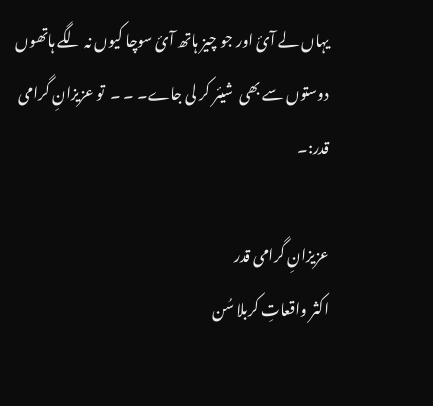یہاں لے آئ اور جو چیز ہاتھ آئ سوچا کیوں نہ لگے ہاتھوں دوستوں سے بھی  شیئر کر لی جاے۔ ۔ ۔  تو عزیزانِ گرامی قدر:۔

عزیزانِ گرامی قدر
اکثر واقعاتِ کربلا سُن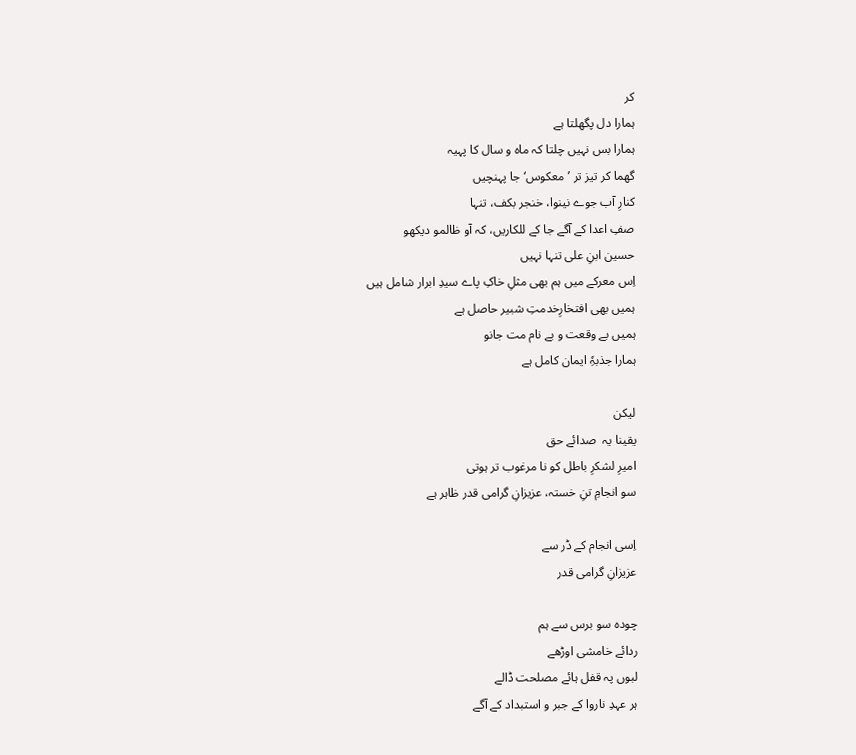کر
ہمارا دل پگھلتا ہے
ہمارا بس نہیں چلتا کہ ماہ و سال کا پہیہ
گھما کر تیز تر ’معکوس‘ جا پہنچیں
کنارِ آب جوے نینوا، خنجر بکف، تنہا
صفِ اعدا کے آگے جا کے للکاریں، کہ آو ظالمو دیکھو
حسین ابنِ علی تنہا نہیں
اِس معرکے میں ہم بھی مثلِ خاکِ پاے سیدِ ابرار شامل ہیں
ہمیں بھی افتخارِخدمتِ شبیر حاصل ہے
ہمیں بے وقعت و بے نام مت جانو
ہمارا جذبہِٗ ایمان کامل ہے

لیکن
یقینا یہ  صدائے حق
امیرِ لشکرِ باطل کو نا مرغوب تر ہوتی
سو انجامِ تنِ خستہ، عزیزانِ گرامی قدر ظاہر ہے

اِسی انجام کے ڈر سے
عزیزانِ گرامی قدر

چودہ سو برس سے ہم
ردائے خامشی اوڑھے
لبوں پہ قفل ہائے مصلحت ڈالے
ہر عہدِ ناروا کے جبر و استبداد کے آگے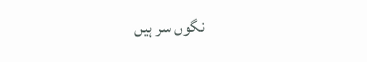نگوں سر ہیں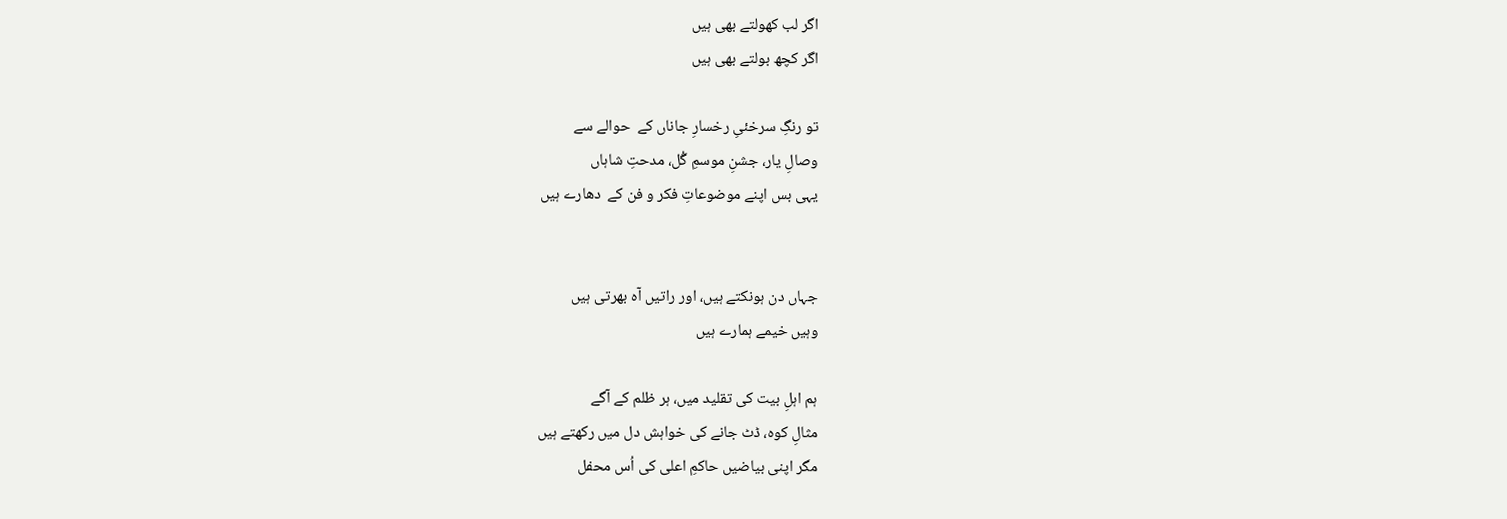اگر لب کھولتے بھی ہیں
اگر کچھ بولتے بھی ہیں

تو رنگِ سرخئیِ رخسارِ جاناں کے  حوالے سے
وصالِ یار، جشنِ موسمِ گُل، مدحتِ شاہاں
یہی بس اپنے موضوعاتِ فکر و فن کے  دھارے ہیں


جہاں دن ہونکتے ہیں، اور راتیں آہ بھرتی ہیں
وہیں خیمے ہمارے ہیں

ہم اہلِ بیت کی تقلید میں، ہر ظلم کے آگے
مثالِ کوہ، ڈٹ جانے کی خواہش دل میں رکھتے ہیں
مگر اپنی بیاضیں حاکمِ اعلی کی اُس محفل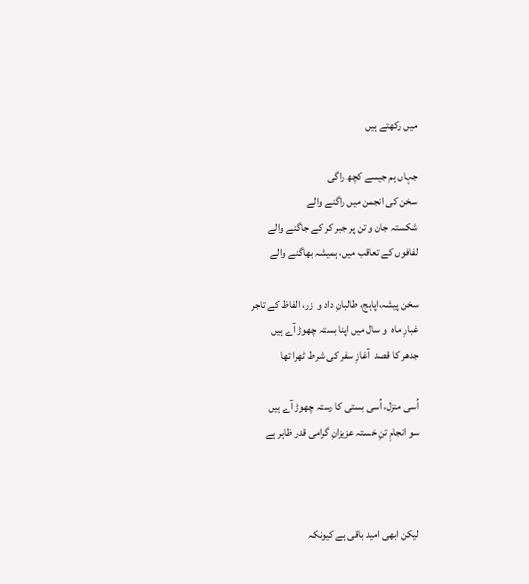میں رکھتے ہیں

جہاں ہم جیسے کچھ راگی
سخن کی انجمن میں راگنے والے
شکستہ جان و تن پر جبر کر کے جاگنے والے
لفافوں کے تعاقب میں، ہمیشہ بھاگنے والے

سخن پیشہ،اپاہج، طالبانِ داد و  زر، الفاظ کے تاجر
غبارِ ماہ  و سال میں اپنا بستہ چھوڑ آے ہیں
جدھر کا قصد  آغازِ سفر کی شرط ٹھرا تھا

اُسی منزل، اُسی بستی کا رستہ چھوڑ آے ہیں
سو انجامِ تنِ خستہ عزیزانِ گرامی قدر ظاہر ہے



لیکن ابھی امید باقی ہے کیونکہ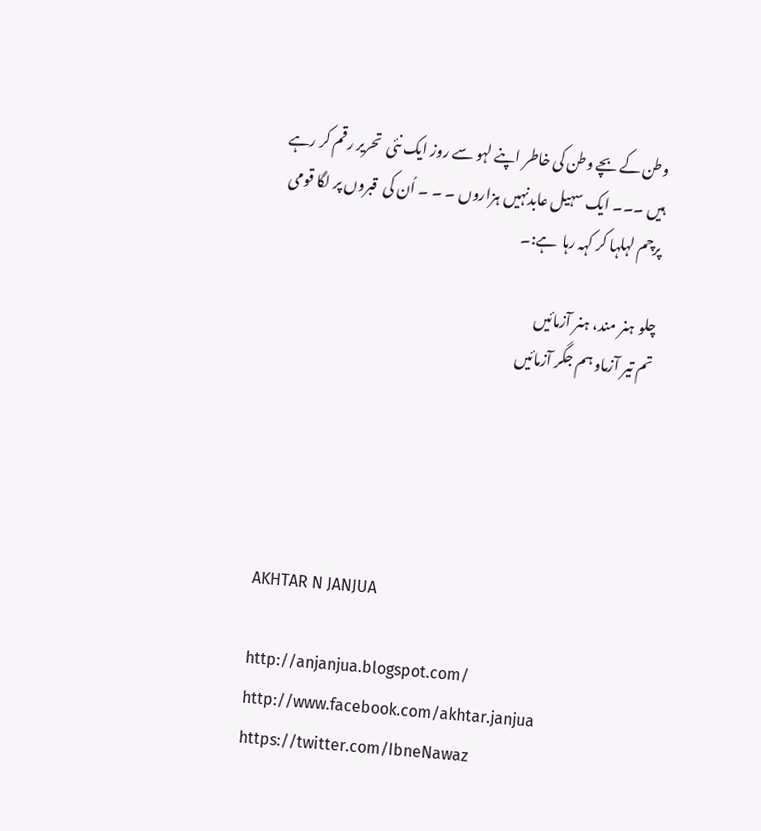وطن کے بچے وطن کی خاطر اپنے لہو سے روز ایک نئی  تحریر رقم کر رہے ہیں ۔۔۔ ایک سہیل عابدنہیں ہزاروں ۔ ۔ ۔ اُن کی  قبروں پر لگا قومی پرچم لہلہا کر کہہ رہا  ہے:۔

چلو ہنر مند، ہنر آزمائیں
تم تیر آزماو ہم جگر آزمائیں





AKHTAR N JANJUA

http://anjanjua.blogspot.com/
http://www.facebook.com/akhtar.janjua
https://twitter.com/IbneNawaz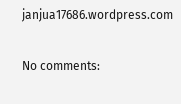janjua17686.wordpress.com


No comments: